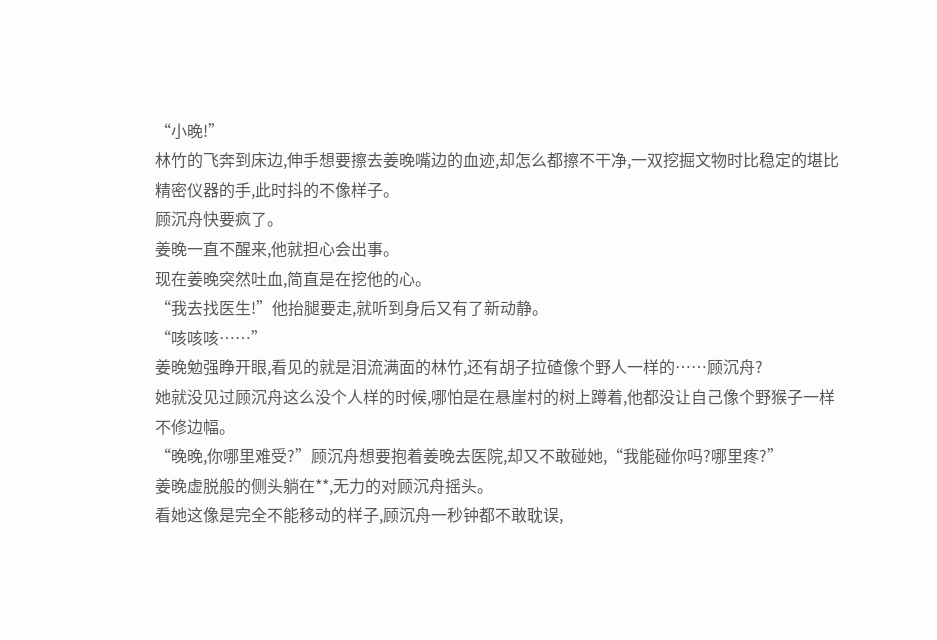“小晚!”
林竹的飞奔到床边,伸手想要擦去姜晚嘴边的血迹,却怎么都擦不干净,一双挖掘文物时比稳定的堪比精密仪器的手,此时抖的不像样子。
顾沉舟快要疯了。
姜晚一直不醒来,他就担心会出事。
现在姜晚突然吐血,简直是在挖他的心。
“我去找医生!”他抬腿要走,就听到身后又有了新动静。
“咳咳咳……”
姜晚勉强睁开眼,看见的就是泪流满面的林竹,还有胡子拉碴像个野人一样的……顾沉舟?
她就没见过顾沉舟这么没个人样的时候,哪怕是在悬崖村的树上蹲着,他都没让自己像个野猴子一样不修边幅。
“晚晚,你哪里难受?”顾沉舟想要抱着姜晚去医院,却又不敢碰她,“我能碰你吗?哪里疼?”
姜晚虚脱般的侧头躺在**,无力的对顾沉舟摇头。
看她这像是完全不能移动的样子,顾沉舟一秒钟都不敢耽误,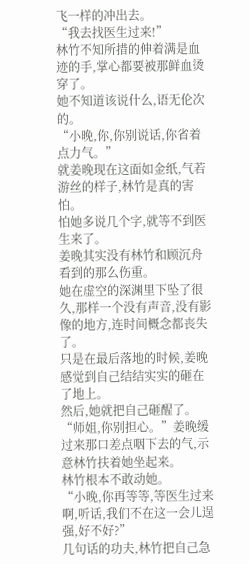飞一样的冲出去。
“我去找医生过来!”
林竹不知所措的伸着满是血迹的手,掌心都要被那鲜血烫穿了。
她不知道该说什么,语无伦次的。
“小晚,你,你别说话,你省着点力气。”
就姜晚现在这面如金纸,气若游丝的样子,林竹是真的害怕。
怕她多说几个字,就等不到医生来了。
姜晚其实没有林竹和顾沉舟看到的那么伤重。
她在虚空的深渊里下坠了很久,那样一个没有声音,没有影像的地方,连时间概念都丧失了。
只是在最后落地的时候,姜晚感觉到自己结结实实的砸在了地上。
然后,她就把自己砸醒了。
“师姐,你别担心。”姜晚缓过来那口差点咽下去的气,示意林竹扶着她坐起来。
林竹根本不敢动她。
“小晚,你再等等,等医生过来啊,听话,我们不在这一会儿逞强,好不好?”
几句话的功夫,林竹把自己急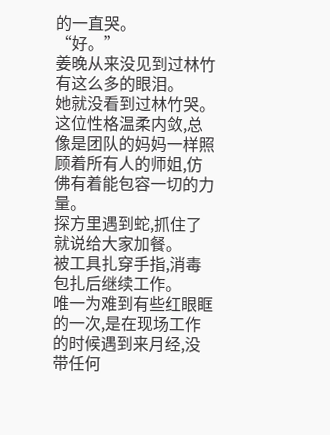的一直哭。
“好。”
姜晚从来没见到过林竹有这么多的眼泪。
她就没看到过林竹哭。
这位性格温柔内敛,总像是团队的妈妈一样照顾着所有人的师姐,仿佛有着能包容一切的力量。
探方里遇到蛇,抓住了就说给大家加餐。
被工具扎穿手指,消毒包扎后继续工作。
唯一为难到有些红眼眶的一次,是在现场工作的时候遇到来月经,没带任何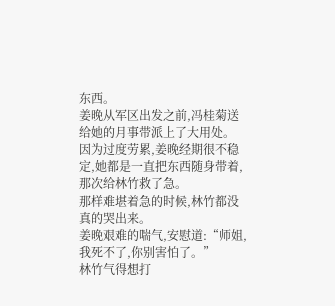东西。
姜晚从军区出发之前,冯桂菊送给她的月事带派上了大用处。
因为过度劳累,姜晚经期很不稳定,她都是一直把东西随身带着,那次给林竹救了急。
那样难堪着急的时候,林竹都没真的哭出来。
姜晚艰难的喘气,安慰道:“师姐,我死不了,你别害怕了。”
林竹气得想打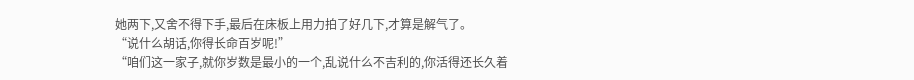她两下,又舍不得下手,最后在床板上用力拍了好几下,才算是解气了。
“说什么胡话,你得长命百岁呢!”
“咱们这一家子,就你岁数是最小的一个,乱说什么不吉利的,你活得还长久着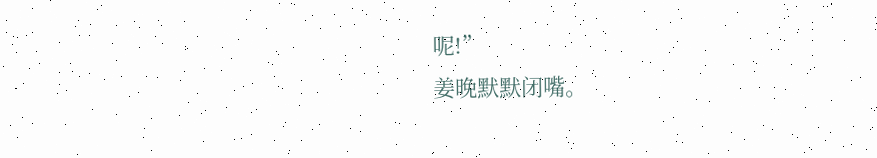呢!”
姜晚默默闭嘴。